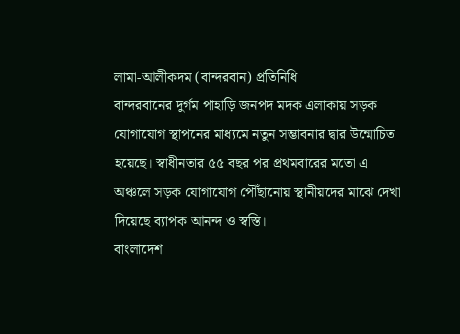লামা-আলীকদম (বান্দরবান) প্রতিনিধি
বান্দরবানের দুর্গম পাহাড়ি জনপদ মদক এলাকায় সড়ক যোগাযোগ স্থাপনের মাধ্যমে নতুন সম্ভাবনার দ্বার উন্মোচিত হয়েছে। স্বাধীনতার ৫৫ বছর পর প্রথমবারের মতো এ অঞ্চলে সড়ক যোগাযোগ পৌঁছানোয় স্থানীয়দের মাঝে দেখা দিয়েছে ব্যাপক আনন্দ ও স্বস্তি।
বাংলাদেশ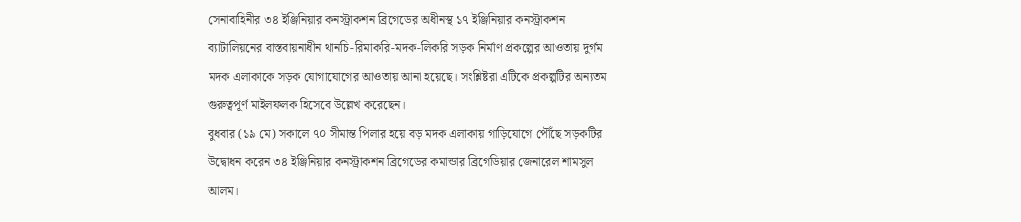সেনাবাহিনীর ৩৪ ইঞ্জিনিয়ার কনস্ট্রাকশন ব্রিগেডের অধীনস্থ ১৭ ইঞ্জিনিয়ার কনস্ট্রাকশন ব্যাটালিয়নের বাস্তবায়নাধীন থানচি-রিমাকরি-মদক-লিকরি সড়ক নির্মাণ প্রকল্পের আওতায় দুর্গম মদক এলাকাকে সড়ক যোগাযোগের আওতায় আনা হয়েছে। সংশ্লিষ্টরা এটিকে প্রকল্পটির অন্যতম গুরুত্বপূর্ণ মাইলফলক হিসেবে উল্লেখ করেছেন।
বুধবার (১৯ মে) সকালে ৭০ সীমান্ত পিলার হয়ে বড় মদক এলাকায় গাড়িযোগে পৌঁছে সড়কটির উদ্বোধন করেন ৩৪ ইঞ্জিনিয়ার কনস্ট্রাকশন ব্রিগেডের কমান্ডার ব্রিগেডিয়ার জেনারেল শামসুল আলম।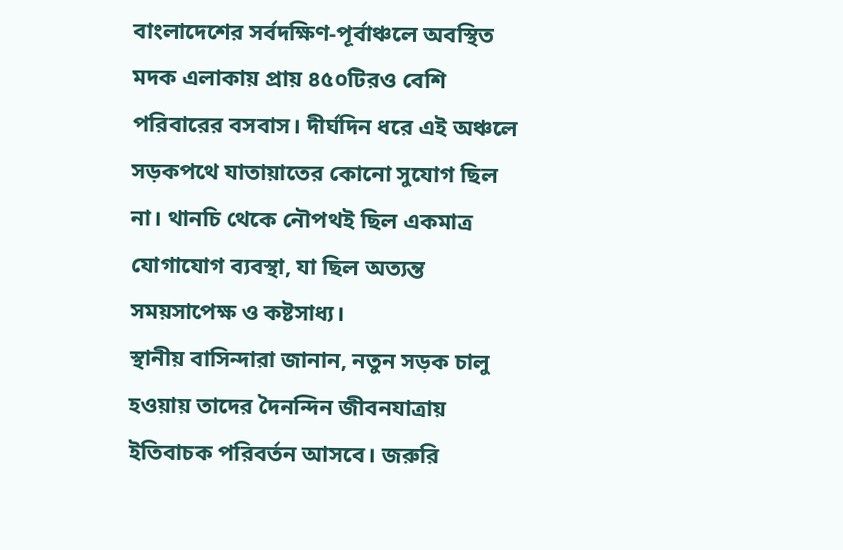বাংলাদেশের সর্বদক্ষিণ-পূর্বাঞ্চলে অবস্থিত মদক এলাকায় প্রায় ৪৫০টিরও বেশি পরিবারের বসবাস। দীর্ঘদিন ধরে এই অঞ্চলে সড়কপথে যাতায়াতের কোনো সুযোগ ছিল না। থানচি থেকে নৌপথই ছিল একমাত্র যোগাযোগ ব্যবস্থা, যা ছিল অত্যন্ত সময়সাপেক্ষ ও কষ্টসাধ্য।
স্থানীয় বাসিন্দারা জানান, নতুন সড়ক চালু হওয়ায় তাদের দৈনন্দিন জীবনযাত্রায় ইতিবাচক পরিবর্তন আসবে। জরুরি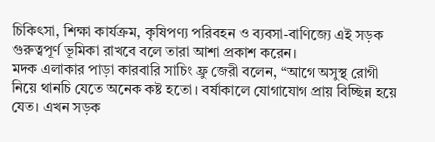চিকিৎসা, শিক্ষা কার্যক্রম, কৃষিপণ্য পরিবহন ও ব্যবসা-বাণিজ্যে এই সড়ক গুরুত্বপূর্ণ ভূমিকা রাখবে বলে তারা আশা প্রকাশ করেন।
মদক এলাকার পাড়া কারবারি সাচিং ফ্রু জেরী বলেন, “আগে অসুস্থ রোগী নিয়ে থানচি যেতে অনেক কষ্ট হতো। বর্ষাকালে যোগাযোগ প্রায় বিচ্ছিন্ন হয়ে যেত। এখন সড়ক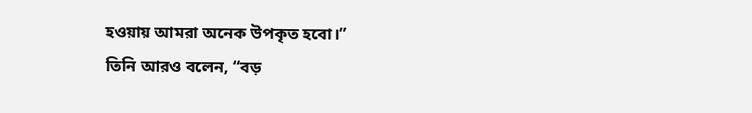হওয়ায় আমরা অনেক উপকৃত হবো।”
তিনি আরও বলেন, “বড়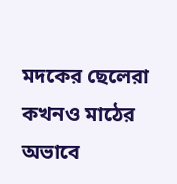মদকের ছেলেরা কখনও মাঠের অভাবে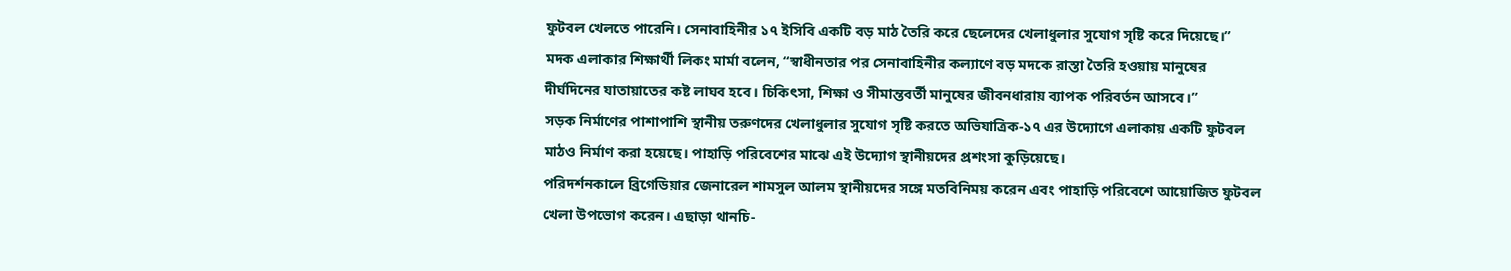ফুটবল খেলতে পারেনি। সেনাবাহিনীর ১৭ ইসিবি একটি বড় মাঠ তৈরি করে ছেলেদের খেলাধুলার সুযোগ সৃষ্টি করে দিয়েছে।”
মদক এলাকার শিক্ষার্থী লিকং মার্মা বলেন, “স্বাধীনতার পর সেনাবাহিনীর কল্যাণে বড় মদকে রাস্তা তৈরি হওয়ায় মানুষের দীর্ঘদিনের যাতায়াতের কষ্ট লাঘব হবে। চিকিৎসা, শিক্ষা ও সীমান্তবর্তী মানুষের জীবনধারায় ব্যাপক পরিবর্তন আসবে।”
সড়ক নির্মাণের পাশাপাশি স্থানীয় তরুণদের খেলাধুলার সুযোগ সৃষ্টি করতে অভিযাত্রিক-১৭ এর উদ্যোগে এলাকায় একটি ফুটবল মাঠও নির্মাণ করা হয়েছে। পাহাড়ি পরিবেশের মাঝে এই উদ্যোগ স্থানীয়দের প্রশংসা কুড়িয়েছে।
পরিদর্শনকালে ব্রিগেডিয়ার জেনারেল শামসুল আলম স্থানীয়দের সঙ্গে মতবিনিময় করেন এবং পাহাড়ি পরিবেশে আয়োজিত ফুটবল খেলা উপভোগ করেন। এছাড়া থানচি-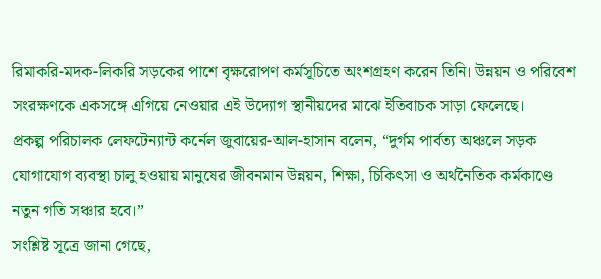রিমাকরি-মদক-লিকরি সড়কের পাশে বৃক্ষরোপণ কর্মসূচিতে অংশগ্রহণ করেন তিনি। উন্নয়ন ও পরিবেশ সংরক্ষণকে একসঙ্গে এগিয়ে নেওয়ার এই উদ্যোগ স্থানীয়দের মাঝে ইতিবাচক সাড়া ফেলেছে।
প্রকল্প পরিচালক লেফটেন্যান্ট কর্নেল জুবায়ের-আল-হাসান বলেন, “দুর্গম পার্বত্য অঞ্চলে সড়ক যোগাযোগ ব্যবস্থা চালু হওয়ায় মানুষের জীবনমান উন্নয়ন, শিক্ষা, চিকিৎসা ও অর্থনৈতিক কর্মকাণ্ডে নতুন গতি সঞ্চার হবে।”
সংশ্লিষ্ট সূত্রে জানা গেছে,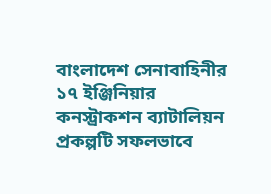বাংলাদেশ সেনাবাহিনীর ১৭ ইঞ্জিনিয়ার কনস্ট্রাকশন ব্যাটালিয়ন প্রকল্পটি সফলভাবে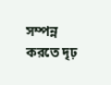সম্পন্ন করতে দৃঢ়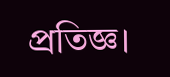প্রতিজ্ঞ।